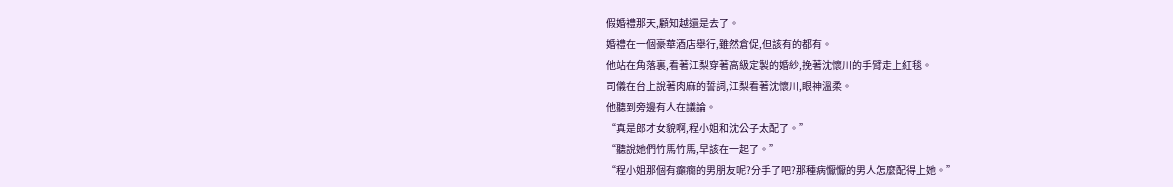假婚禮那天,顧知越還是去了。
婚禮在一個豪華酒店舉行,雖然倉促,但該有的都有。
他站在角落裏,看著江梨穿著高級定製的婚紗,挽著沈懷川的手臂走上紅毯。
司儀在台上說著肉麻的誓詞,江梨看著沈懷川,眼神溫柔。
他聽到旁邊有人在議論。
“真是郎才女貌啊,程小姐和沈公子太配了。”
“聽說她們竹馬竹馬,早該在一起了。”
“程小姐那個有癲癇的男朋友呢?分手了吧?那種病懨懨的男人怎麼配得上她。”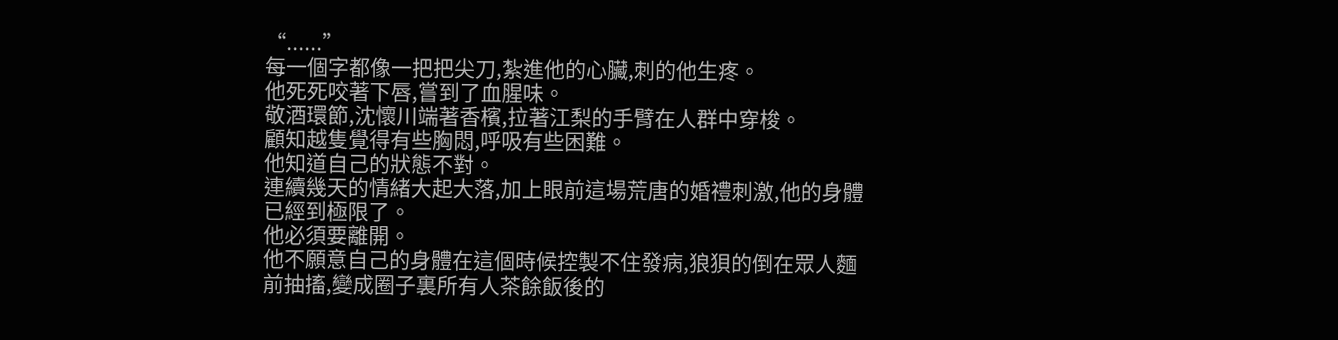“......”
每一個字都像一把把尖刀,紮進他的心臟,刺的他生疼。
他死死咬著下唇,嘗到了血腥味。
敬酒環節,沈懷川端著香檳,拉著江梨的手臂在人群中穿梭。
顧知越隻覺得有些胸悶,呼吸有些困難。
他知道自己的狀態不對。
連續幾天的情緒大起大落,加上眼前這場荒唐的婚禮刺激,他的身體已經到極限了。
他必須要離開。
他不願意自己的身體在這個時候控製不住發病,狼狽的倒在眾人麵前抽搐,變成圈子裏所有人茶餘飯後的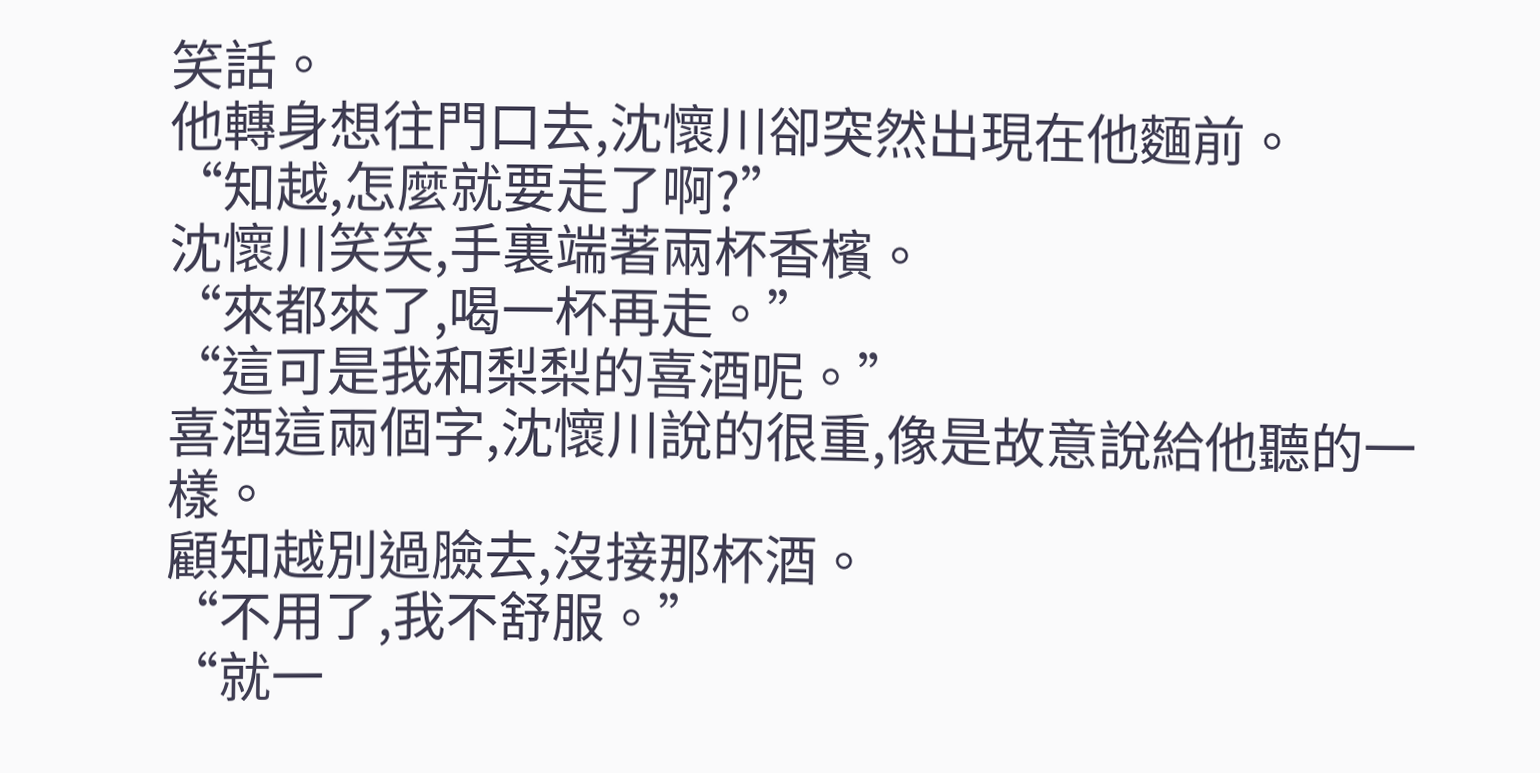笑話。
他轉身想往門口去,沈懷川卻突然出現在他麵前。
“知越,怎麼就要走了啊?”
沈懷川笑笑,手裏端著兩杯香檳。
“來都來了,喝一杯再走。”
“這可是我和梨梨的喜酒呢。”
喜酒這兩個字,沈懷川說的很重,像是故意說給他聽的一樣。
顧知越別過臉去,沒接那杯酒。
“不用了,我不舒服。”
“就一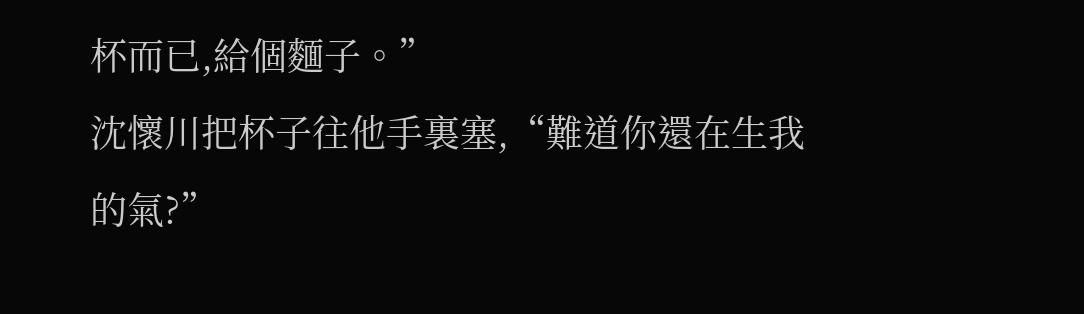杯而已,給個麵子。”
沈懷川把杯子往他手裏塞,“難道你還在生我的氣?”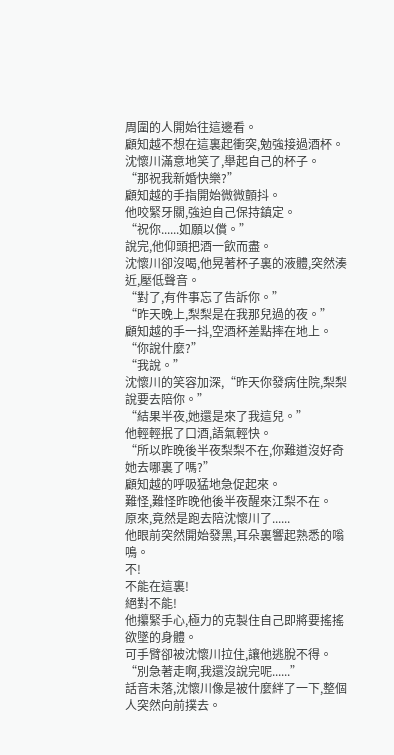周圍的人開始往這邊看。
顧知越不想在這裏起衝突,勉強接過酒杯。
沈懷川滿意地笑了,舉起自己的杯子。
“那祝我新婚快樂?”
顧知越的手指開始微微顫抖。
他咬緊牙關,強迫自己保持鎮定。
“祝你......如願以償。”
說完,他仰頭把酒一飲而盡。
沈懷川卻沒喝,他晃著杯子裏的液體,突然湊近,壓低聲音。
“對了,有件事忘了告訴你。”
“昨天晚上,梨梨是在我那兒過的夜。”
顧知越的手一抖,空酒杯差點摔在地上。
“你說什麼?”
“我說。”
沈懷川的笑容加深,“昨天你發病住院,梨梨說要去陪你。”
“結果半夜,她還是來了我這兒。”
他輕輕抿了口酒,語氣輕快。
“所以昨晚後半夜梨梨不在,你難道沒好奇她去哪裏了嗎?”
顧知越的呼吸猛地急促起來。
難怪,難怪昨晚他後半夜醒來江梨不在。
原來,竟然是跑去陪沈懷川了......
他眼前突然開始發黑,耳朵裏響起熟悉的嗡鳴。
不!
不能在這裏!
絕對不能!
他攥緊手心,極力的克製住自己即將要搖搖欲墜的身體。
可手臂卻被沈懷川拉住,讓他逃脫不得。
“別急著走啊,我還沒說完呢......”
話音未落,沈懷川像是被什麼絆了一下,整個人突然向前撲去。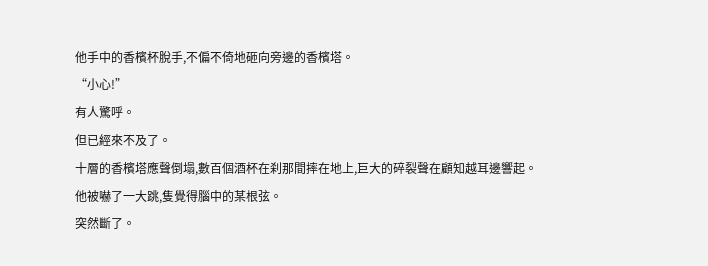他手中的香檳杯脫手,不偏不倚地砸向旁邊的香檳塔。
“小心!”
有人驚呼。
但已經來不及了。
十層的香檳塔應聲倒塌,數百個酒杯在刹那間摔在地上,巨大的碎裂聲在顧知越耳邊響起。
他被嚇了一大跳,隻覺得腦中的某根弦。
突然斷了。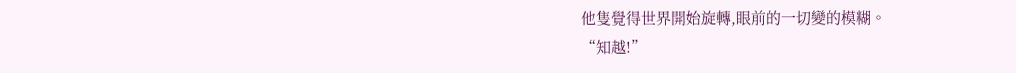他隻覺得世界開始旋轉,眼前的一切變的模糊。
“知越!”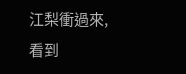江梨衝過來,看到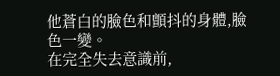他蒼白的臉色和顫抖的身體,臉色一變。
在完全失去意識前,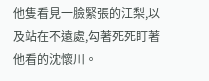他隻看見一臉緊張的江梨,以及站在不遠處,勾著死死盯著他看的沈懷川。